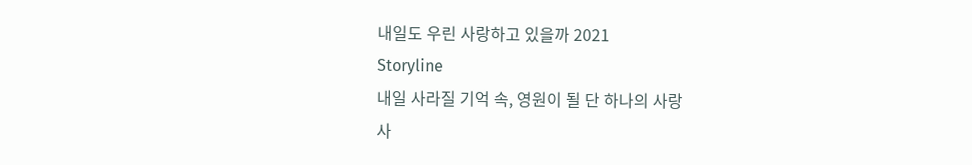내일도 우린 사랑하고 있을까 2021
Storyline
내일 사라질 기억 속, 영원이 될 단 하나의 사랑
사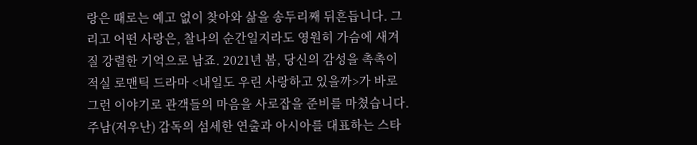랑은 때로는 예고 없이 찾아와 삶을 송두리째 뒤흔듭니다. 그리고 어떤 사랑은, 찰나의 순간일지라도 영원히 가슴에 새겨질 강렬한 기억으로 남죠. 2021년 봄, 당신의 감성을 촉촉이 적실 로맨틱 드라마 <내일도 우린 사랑하고 있을까>가 바로 그런 이야기로 관객들의 마음을 사로잡을 준비를 마쳤습니다. 주남(저우난) 감독의 섬세한 연출과 아시아를 대표하는 스타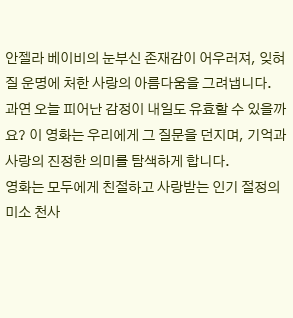안젤라 베이비의 눈부신 존재감이 어우러져, 잊혀질 운명에 처한 사랑의 아름다움을 그려냅니다. 과연 오늘 피어난 감정이 내일도 유효할 수 있을까요? 이 영화는 우리에게 그 질문을 던지며, 기억과 사랑의 진정한 의미를 탐색하게 합니다.
영화는 모두에게 친절하고 사랑받는 인기 절정의 미소 천사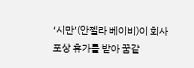‘시만’(안젤라 베이비)이 회사 포상 휴가를 받아 꿈같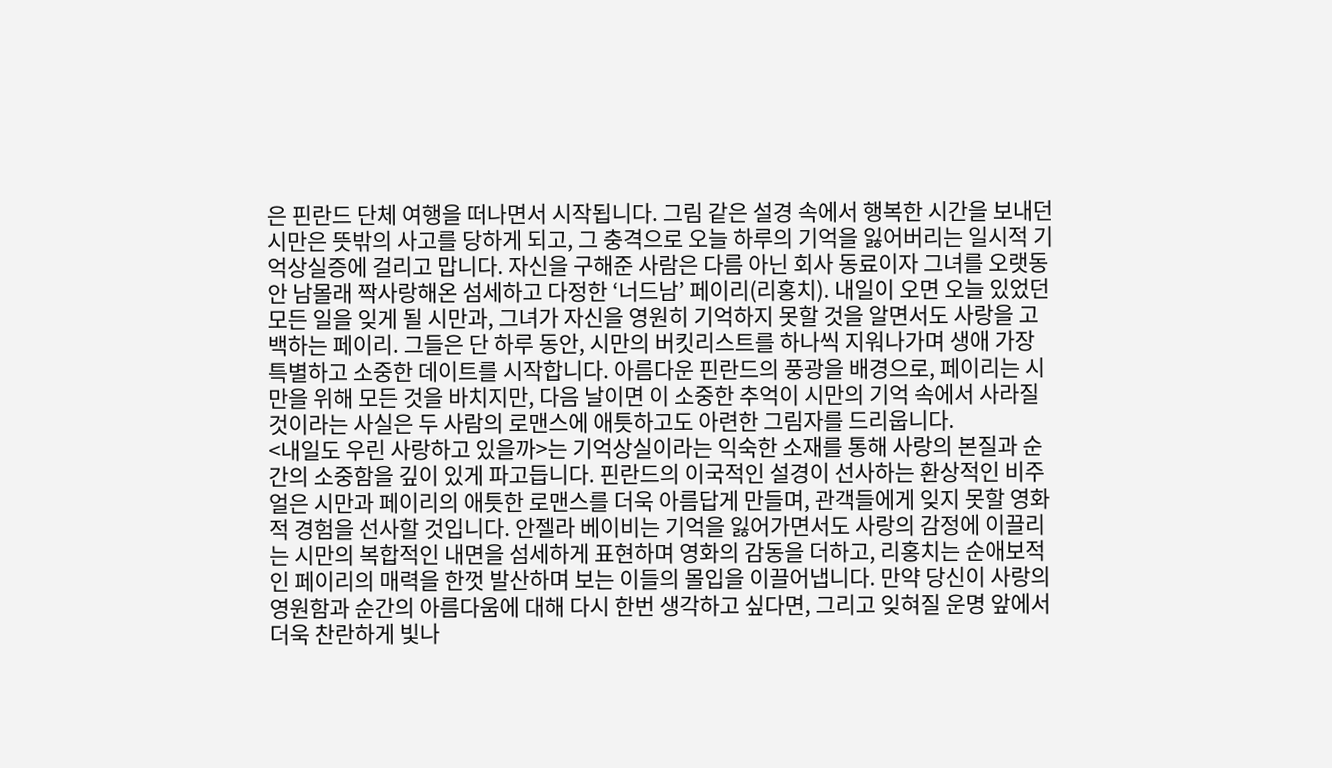은 핀란드 단체 여행을 떠나면서 시작됩니다. 그림 같은 설경 속에서 행복한 시간을 보내던 시만은 뜻밖의 사고를 당하게 되고, 그 충격으로 오늘 하루의 기억을 잃어버리는 일시적 기억상실증에 걸리고 맙니다. 자신을 구해준 사람은 다름 아닌 회사 동료이자 그녀를 오랫동안 남몰래 짝사랑해온 섬세하고 다정한 ‘너드남’ 페이리(리홍치). 내일이 오면 오늘 있었던 모든 일을 잊게 될 시만과, 그녀가 자신을 영원히 기억하지 못할 것을 알면서도 사랑을 고백하는 페이리. 그들은 단 하루 동안, 시만의 버킷리스트를 하나씩 지워나가며 생애 가장 특별하고 소중한 데이트를 시작합니다. 아름다운 핀란드의 풍광을 배경으로, 페이리는 시만을 위해 모든 것을 바치지만, 다음 날이면 이 소중한 추억이 시만의 기억 속에서 사라질 것이라는 사실은 두 사람의 로맨스에 애틋하고도 아련한 그림자를 드리웁니다.
<내일도 우린 사랑하고 있을까>는 기억상실이라는 익숙한 소재를 통해 사랑의 본질과 순간의 소중함을 깊이 있게 파고듭니다. 핀란드의 이국적인 설경이 선사하는 환상적인 비주얼은 시만과 페이리의 애틋한 로맨스를 더욱 아름답게 만들며, 관객들에게 잊지 못할 영화적 경험을 선사할 것입니다. 안젤라 베이비는 기억을 잃어가면서도 사랑의 감정에 이끌리는 시만의 복합적인 내면을 섬세하게 표현하며 영화의 감동을 더하고, 리홍치는 순애보적인 페이리의 매력을 한껏 발산하며 보는 이들의 몰입을 이끌어냅니다. 만약 당신이 사랑의 영원함과 순간의 아름다움에 대해 다시 한번 생각하고 싶다면, 그리고 잊혀질 운명 앞에서 더욱 찬란하게 빛나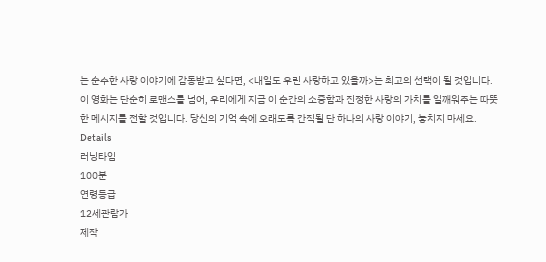는 순수한 사랑 이야기에 감동받고 싶다면, <내일도 우린 사랑하고 있을까>는 최고의 선택이 될 것입니다. 이 영화는 단순히 로맨스를 넘어, 우리에게 지금 이 순간의 소중함과 진정한 사랑의 가치를 일깨워주는 따뜻한 메시지를 전할 것입니다. 당신의 기억 속에 오래도록 간직될 단 하나의 사랑 이야기, 놓치지 마세요.
Details
러닝타임
100분
연령등급
12세관람가
제작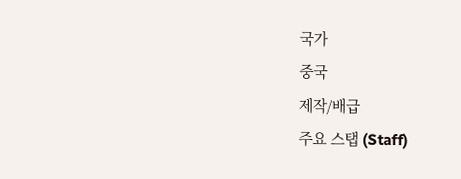국가
중국
제작/배급
주요 스탭 (Staff)